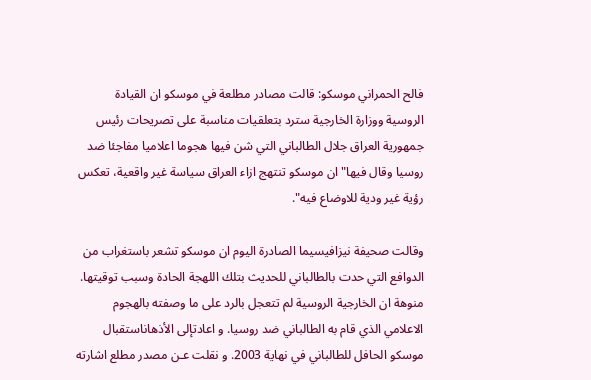فالح الحمراني موسكو: قالت مصادر مطلعة في موسكو ان القيادة الروسية ووزارة الخارجية سترد بتعلقيات مناسبة على تصريحات رئيس جمهورية العراق جلال الطالباني التي شن فيها هجوما اعلاميا مفاجئا ضد روسيا وقال فيها" ان موسكو تنتهج ازاء العراق سياسة غير واقعية، تعكس رؤية غير ودية للاوضاع فيه".

وقالت صحيفة نيزافيسيما الصادرة اليوم ان موسكو تشعر باستغراب من الدوافع التي حدت بالطالباني للحديث بتلك اللهجة الحادة وسبب توقيتها. منوهة ان الخارجية الروسية لم تتعجل بالرد على ما وصفته بالهجوم الاعلامي الذي قام به الطالباني ضد روسيا. و اعادتإلى الأذهاناستقبال موسكو الحافل للطالباني في نهاية 2003. و نقلت عـن مصدر مطلع اشارته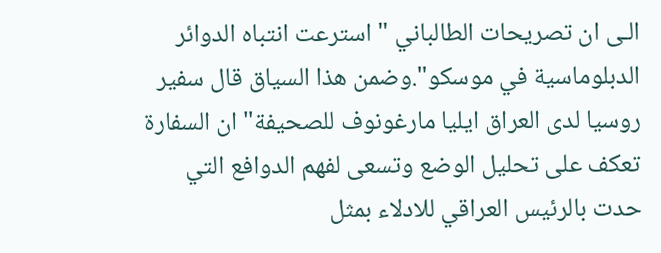الـى ان تصريحات الطالباني " استرعت انتباه الدوائر الدبلوماسية في موسكو".وضمن هذا السياق قال سفير روسيا لدى العراق ايليا مارغونوف للصحيفة" ان السفارة تعكف على تحليل الوضع وتسعى لفهم الدوافع التي حدت بالرئيس العراقي للادلاء بمثل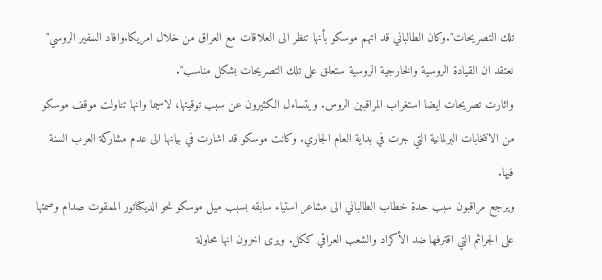تلك التصريحات".وكان الطالباني قد اتهم موسكو بأنها تنظر الى العلاقات مع العراق من خلال امريكا.وافاد السفير الروسي" نعتقد ان القيادة الروسية والخارجية الروسية ستعلق على تلك التصريحات بشكل مناسب".
واثارت تصريحات ايضا استغراب المراقبين الروس. ويتساءل الكثيرون عن سبب توقيتها، لاسيما وانها تناولت موقف موسكو من الانتخابات البرلمانية التي جرت في بداية العام الجاري. وكانت موسكو قد اشارت في بيانها الى عدم مشاركة العرب السنة فيها.
ويرجع مراقبون سبب حدة خطاب الطالباني الى مشاعر استياء سابقه بسبب ميل موسكو نحو الديكتاتور الممقوت صدام وصمتها على الجرائم التي اقترفها ضد الأكراد والشعب العراقي ككل. ويرى اخرون انها محاولة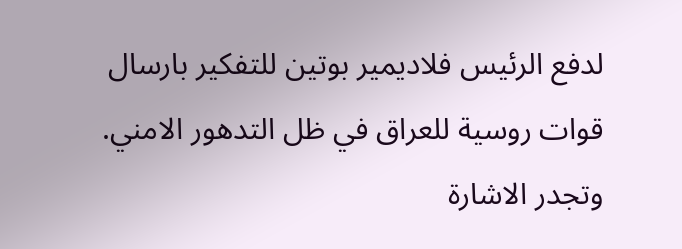لدفع الرئيس فلاديمير بوتين للتفكير بارسال قوات روسية للعراق في ظل التدهور الامني.
وتجدر الاشارة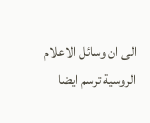الى ان وسائل الاعلام الروسية ترسم ايضا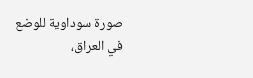صورة سوداوية للوضع في العراق،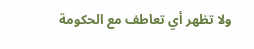ولا تظهر أي تعاطف مع الحكومة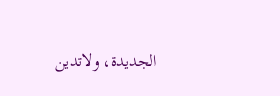الجديدة، ولاتدين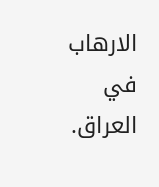الارهاب في العراق.